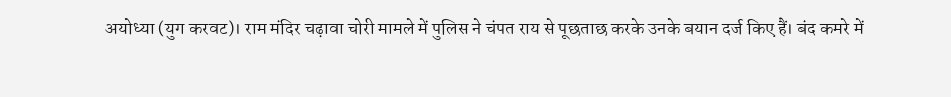अयोध्या (युग करवट)। राम मंदिर चढ़ावा चोरी मामले में पुलिस ने चंपत राय से पूछताछ करके उनके बयान दर्ज किए हैं। बंद कमरे में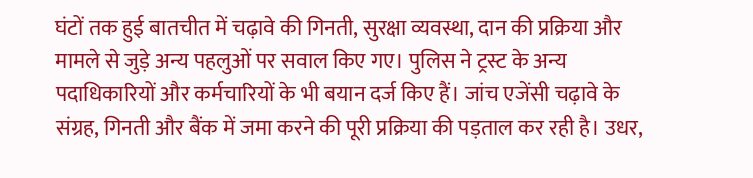घंटों तक हुई बातचीत में चढ़ावे की गिनती, सुरक्षा व्यवस्था, दान की प्रक्रिया और मामले से जुड़े अन्य पहलुओं पर सवाल किए गए। पुलिस ने ट्रस्ट के अन्य पदाधिकारियों और कर्मचारियों के भी बयान दर्ज किए हैं। जांच एजेंसी चढ़ावे के संग्रह, गिनती और बैंक में जमा करने की पूरी प्रक्रिया की पड़ताल कर रही है। उधर,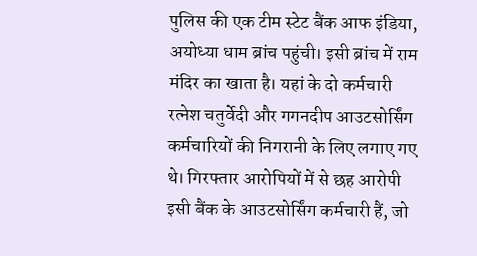पुलिस की एक टीम स्टेट बैंक आफ इंडिया, अयोध्या धाम ब्रांच पहुंची। इसी ब्रांच में राम मंदिर का खाता है। यहां के दो कर्मचारी रत्नेश चतुर्वेदी और गगनदीप आउटसोर्सिंग कर्मचारियों की निगरानी के लिए लगाए गए थे। गिरफ्तार आरोपियों में से छह आरोपी इसी बैंक के आउटसोर्सिंग कर्मचारी हैं, जो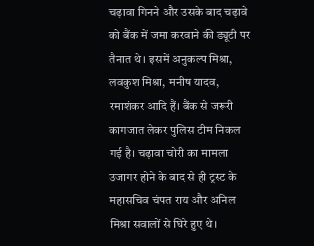चढ़ावा गिनने और उसके बाद चढ़ावे को बैंक में जमा करवाने की ड्यूटी पर तैनात थे। इसमें अनुकल्प मिश्रा, लवकुश मिश्रा, मनीष यादव, रमाशंकर आदि हैं। बैंक से जरूरी कागजात लेकर पुलिस टीम निकल गई है। चढ़ावा चोरी का मामला उजागर होने के बाद से ही ट्रस्ट के महासचिव चंपत राय और अनिल मिश्रा सवालों से घिरे हुए थे।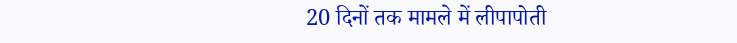20 दिनों तक मामले में लीपापोती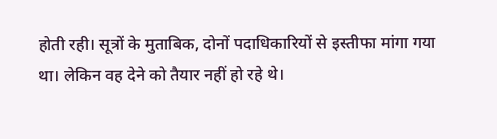होती रही। सूत्रों के मुताबिक, दोनों पदाधिकारियों से इस्तीफा मांगा गया था। लेकिन वह देने को तैयार नहीं हो रहे थे।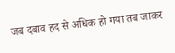जब दबाव हद से अधिक हो गया तब जाकर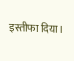इस्तीफा दिया।